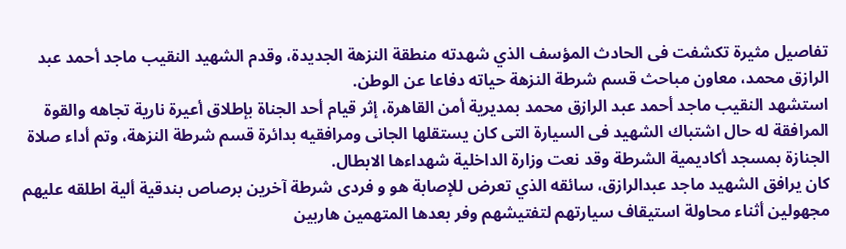تفاصيل مثيرة تكشفت فى الحادث المؤسف الذي شهدته منطقة النزهة الجديدة، وقدم الشهيد النقيب ماجد أحمد عبد الرازق محمد، معاون مباحث قسم شرطة النزهة حياته دفاعا عن الوطن.
استشهد النقيب ماجد أحمد عبد الرازق محمد بمديرية أمن القاهرة، إثر قيام أحد الجناة بإطلاق أعيرة نارية تجاهه والقوة المرافقة له حال اشتباك الشهيد فى السيارة التى كان يستقلها الجانى ومرافقيه بدائرة قسم شرطة النزهة، وتم أداء صلاة الجنازة بمسجد أكاديمية الشرطة وقد نعت وزارة الداخلية شهداءها الابطال.
كان يرافق الشهيد ماجد عبدالرازق، سائقه الذي تعرض للإصابة هو و فردى شرطة آخرين برصاص بندقية ألية اطلقه عليهم مجهولين أثناء محاولة استيقاف سيارتهم لتفتيشهم وفر بعدها المتهمين هاربين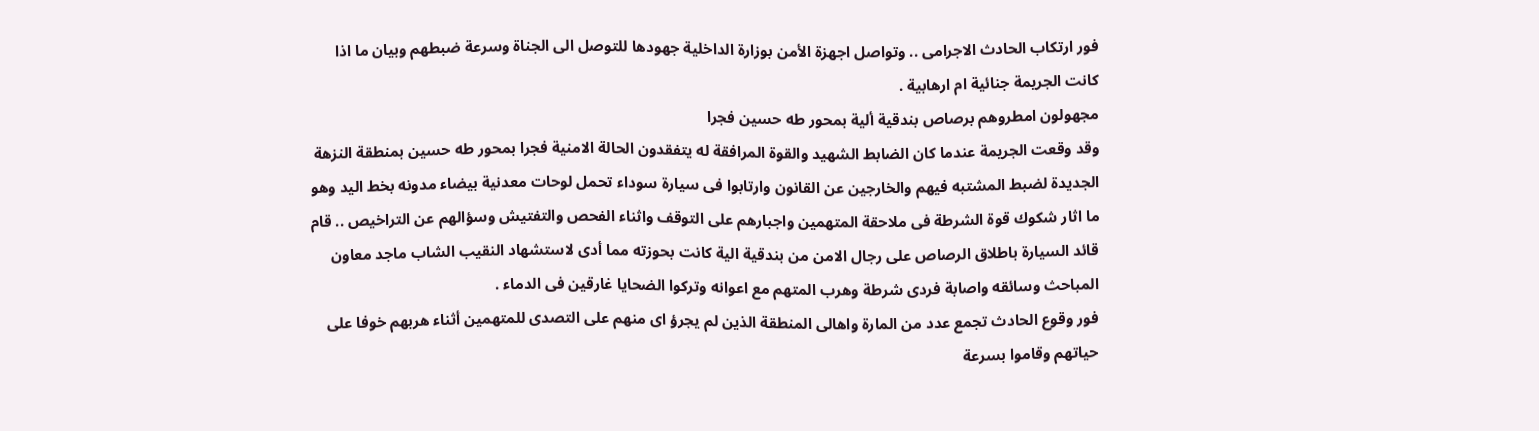فور ارتكاب الحادث الاجرامى .. وتواصل اجهزة الأمن بوزارة الداخلية جهودها للتوصل الى الجناة وسرعة ضبطهم وبيان ما اذا كانت الجريمة جنائية ام ارهابية .
مجهولون امطروهم برصاص بندقية ألية بمحور طه حسين فجرا
وقد وقعت الجريمة عندما كان الضابط الشهيد والقوة المرافقة له يتفقدون الحالة الامنية فجرا بمحور طه حسين بمنطقة النزهة الجديدة لضبط المشتبه فيهم والخارجين عن القانون وارتابوا فى سيارة سوداء تحمل لوحات معدنية بيضاء مدونه بخط اليد وهو ما اثار شكوك قوة الشرطة فى ملاحقة المتهمين واجبارهم على التوقف واثناء الفحص والتفتيش وسؤالهم عن التراخيص .. قام قائد السيارة باطلاق الرصاص على رجال الامن من بندقية الية كانت بحوزته مما أدى لاستشهاد النقيب الشاب ماجد معاون المباحث وسائقه واصابة فردى شرطة وهرب المتهم مع اعوانه وتركوا الضحايا غارقين فى الدماء .
فور وقوع الحادث تجمع عدد من المارة واهالى المنطقة الذين لم يجرؤ اى منهم على التصدى للمتهمين أثناء هربهم خوفا على حياتهم وقاموا بسرعة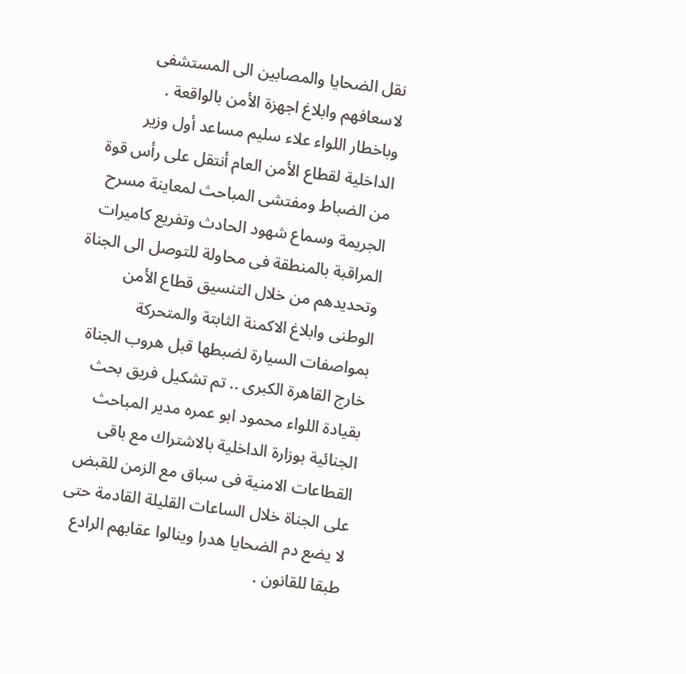نقل الضحايا والمصابين الى المستشفى لاسعافهم وابلاغ اجهزة الأمن بالواقعة .
وباخطار اللواء علاء سليم مساعد أول وزير الداخلية لقطاع الأمن العام أنتقل على رأس قوة من الضباط ومفتشى المباحث لمعاينة مسرح الجريمة وسماع شهود الحادث وتفريع كاميرات المراقبة بالمنطقة فى محاولة للتوصل الى الجناة وتحديدهم من خلال التنسيق قطاع الأمن الوطنى وابلاغ الاكمنة الثابتة والمتحركة بمواصفات السيارة لضبطها قبل هروب الجناة خارج القاهرة الكبرى .. تم تشكيل فريق بحث بقيادة اللواء محمود ابو عمره مدير المباحث الجنائية بوزارة الداخلية بالاشتراك مع باقى القطاعات الامنية فى سباق مع الزمن للقبض على الجناة خلال الساعات القليلة القادمة حتى لا يضع دم الضحايا هدرا وينالوا عقابهم الرادع طبقا للقانون .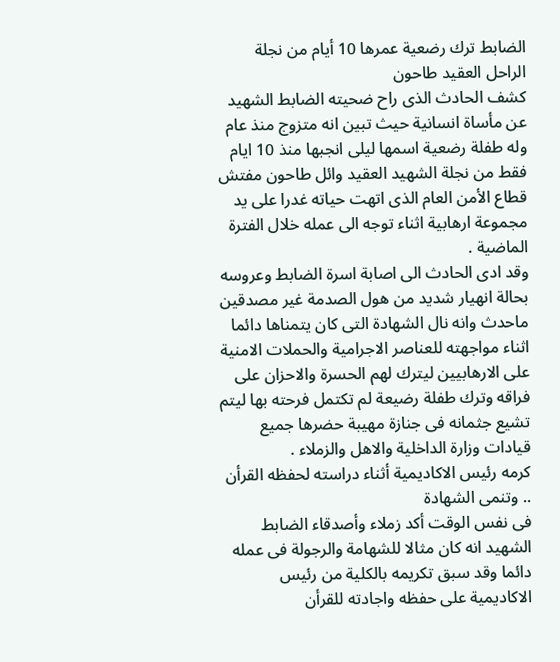الضابط ترك رضعية عمرها 10 أيام من نجلة الراحل العقيد طاحون
كشف الحادث الذى راح ضحيته الضابط الشهيد عن مأساة انسانية حيث تبين انه متزوج منذ عام وله طفلة رضعية اسمها ليلى انجبها منذ 10 ايام فقط من نجلة الشهيد العقيد وائل طاحون مفتش قطاع الأمن العام الذى اتهت حياته غدرا على يد مجموعة ارهابية اثناء توجه الى عمله خلال الفترة الماضية .
وقد ادى الحادث الى اصابة اسرة الضابط وعروسه بحالة انهيار شديد من هول الصدمة غير مصدقين ماحدث وانه نال الشهادة التى كان يتمناها دائما اثناء مواجهته للعناصر الاجرامية والحملات الامنية على الارهابيين ليترك لهم الحسرة والاحزان على فراقه وترك طفلة رضيعة لم تكتمل فرحته بها ليتم تشيع جثمانه فى جنازة مهيبة حضرها جميع قيادات وزارة الداخلية والاهل والزملاء .
كرمه رئيس الاكاديمية أثناء دراسته لحفظه القرأن .. وتنمى الشهادة
فى نفس الوقت أكد زملاء وأصدقاء الضابط الشهيد انه كان مثالا للشهامة والرجولة فى عمله دائما وقد سبق تكريمه بالكلية من رئيس الاكاديمية على حفظه واجادته للقرأن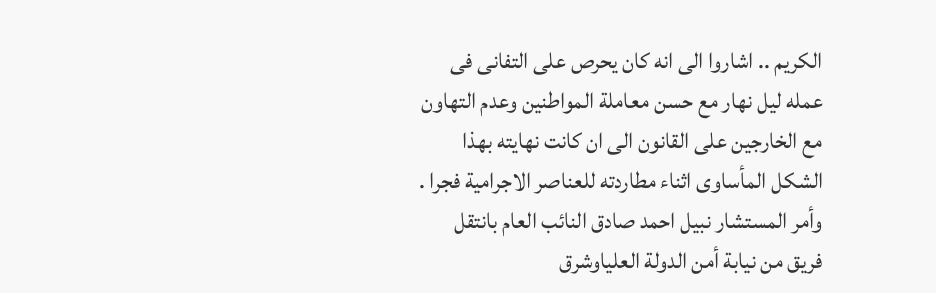الكريم .. اشاروا الى انه كان يحرص على التفانى فى عمله ليل نهار مع حسن معاملة المواطنين وعدم التهاون مع الخارجين على القانون الى ان كانت نهايته بهذا الشكل المأساوى اثناء مطاردته للعناصر الاجرامية فجرا .
وأمر المستشار نبيل احمد صادق النائب العام بانتقل فريق من نيابة أمن الدولة العلياوشرق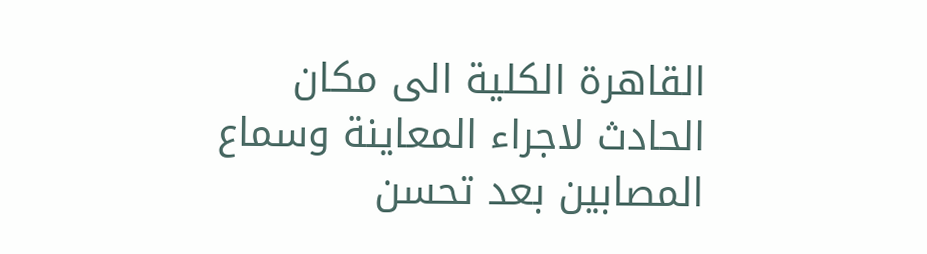القاهرة الكلية الى مكان الحادث لاجراء المعاينة وسماع المصابين بعد تحسن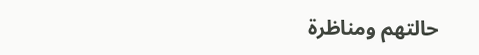حالتهم ومناظرة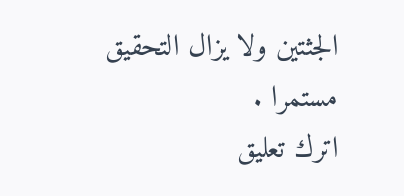الجثتين ولا يزال التحقيق مستمرا .
اترك تعليق